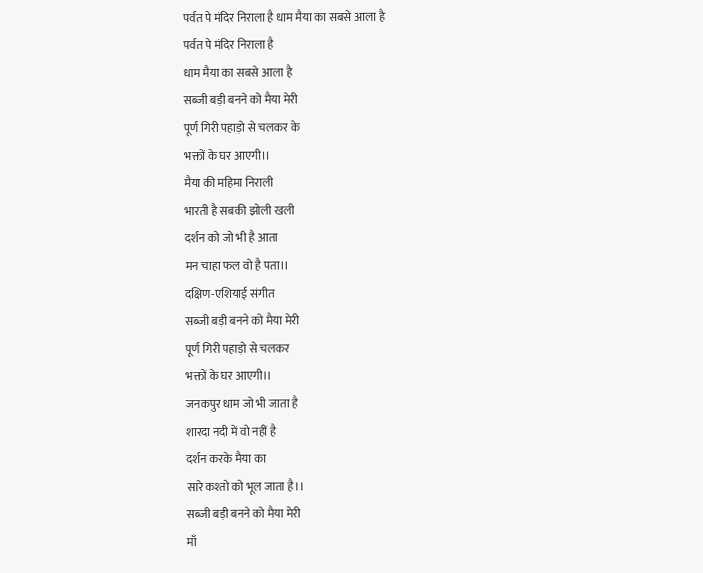पर्वत पे मंदिर निराला है धाम मैया का सबसे आला है
पर्वत पे मंदिर निराला है
धाम मैया का सबसे आला है
सब्जी बड़ी बनने को मैया मेरी
पूर्ण गिरी पहाड़ो से चलकर के
भक्तों के घर आएगी।।
मैया की महिमा निराली
भारती है सबकी झोली खली
दर्शन को जो भी है आता
मन चाहा फल वो है पता।।
दक्षिण-एशियाई संगीत
सब्जी बड़ी बनने को मैया मेरी
पूर्ण गिरी पहाड़ो से चलकर
भक्तों के घर आएगी।।
जनकपुर धाम जो भी जाता है
शारदा नदी में वो नहीं है
दर्शन करके मैया का
सारे कश्तो को भूल जाता है।।
सब्जी बड़ी बनने को मैया मेरी
माँ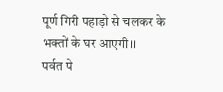पूर्ण गिरी पहाड़ो से चलकर के
भक्तों के घर आएगी।।
पर्वत पे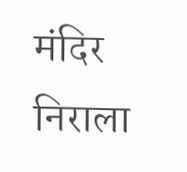मंदिर निराला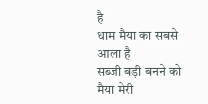है
धाम मैया का सबसे आला है
सब्जी बड़ी बनने को मैया मेरी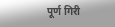पूर्ण गिरी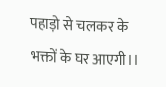पहाड़ो से चलकर के
भक्तों के घर आएगी।।